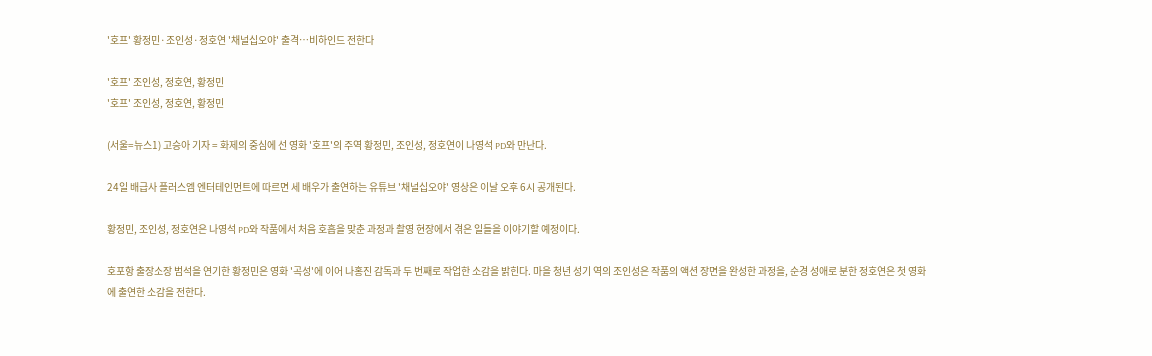'호프' 황정민·조인성·정호연 '채널십오야' 출격…비하인드 전한다

'호프' 조인성, 정호연, 황정민
'호프' 조인성, 정호연, 황정민

(서울=뉴스1) 고승아 기자 = 화제의 중심에 선 영화 '호프'의 주역 황정민, 조인성, 정호연이 나영석 PD와 만난다.

24일 배급사 플러스엠 엔터테인먼트에 따르면 세 배우가 출연하는 유튜브 '채널십오야' 영상은 이날 오후 6시 공개된다.

황정민, 조인성, 정호연은 나영석 PD와 작품에서 처음 호흡을 맞춘 과정과 촬영 현장에서 겪은 일들을 이야기할 예정이다.

호포항 출장소장 범석을 연기한 황정민은 영화 '곡성'에 이어 나홍진 감독과 두 번째로 작업한 소감을 밝힌다. 마을 청년 성기 역의 조인성은 작품의 액션 장면을 완성한 과정을, 순경 성애로 분한 정호연은 첫 영화에 출연한 소감을 전한다.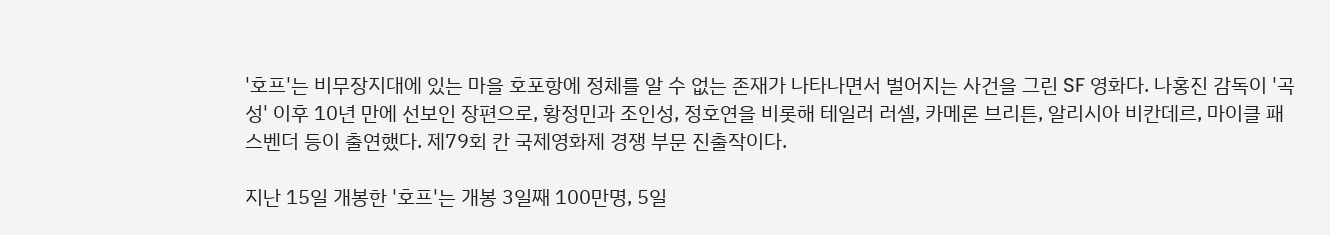'호프'는 비무장지대에 있는 마을 호포항에 정체를 알 수 없는 존재가 나타나면서 벌어지는 사건을 그린 SF 영화다. 나홍진 감독이 '곡성' 이후 10년 만에 선보인 장편으로, 황정민과 조인성, 정호연을 비롯해 테일러 러셀, 카메론 브리튼, 알리시아 비칸데르, 마이클 패스벤더 등이 출연했다. 제79회 칸 국제영화제 경쟁 부문 진출작이다.

지난 15일 개봉한 '호프'는 개봉 3일째 100만명, 5일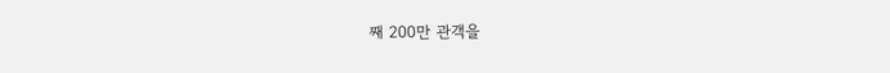째 200만 관객을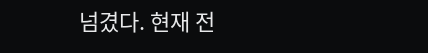넘겼다. 현재 전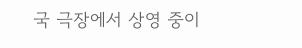국 극장에서 상영 중이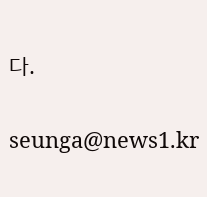다.

seunga@news1.kr